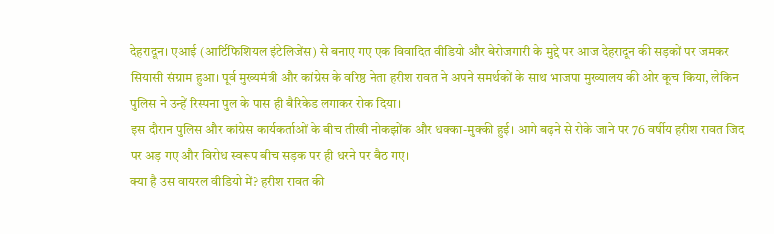देहरादून। एआई (आर्टिफिशियल इंटेलिजेंस) से बनाए गए एक विवादित वीडियो और बेरोजगारी के मुद्दे पर आज देहरादून की सड़कों पर जमकर सियासी संग्राम हुआ। पूर्व मुख्यमंत्री और कांग्रेस के वरिष्ठ नेता हरीश रावत ने अपने समर्थकों के साथ भाजपा मुख्यालय की ओर कूच किया, लेकिन पुलिस ने उन्हें रिस्पना पुल के पास ही बैरिकेड लगाकर रोक दिया।
इस दौरान पुलिस और कांग्रेस कार्यकर्ताओं के बीच तीखी नोकझोंक और धक्का-मुक्की हुई। आगे बढ़ने से रोके जाने पर 76 वर्षीय हरीश रावत जिद पर अड़ गए और विरोध स्वरूप बीच सड़क पर ही धरने पर बैठ गए।
क्या है उस वायरल वीडियो में? हरीश रावत की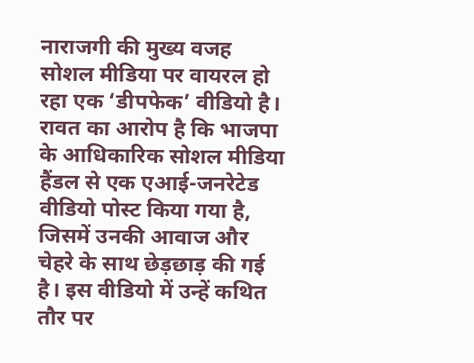नाराजगी की मुख्य वजह सोशल मीडिया पर वायरल हो रहा एक ‘डीपफेक’ वीडियो है। रावत का आरोप है कि भाजपा के आधिकारिक सोशल मीडिया हैंडल से एक एआई-जनरेटेड वीडियो पोस्ट किया गया है, जिसमें उनकी आवाज और चेहरे के साथ छेड़छाड़ की गई है। इस वीडियो में उन्हें कथित तौर पर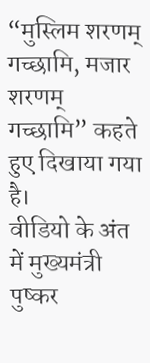“मुस्लिम शरणम् गच्छामि, मजार शरणम् गच्छामि” कहते हुए दिखाया गया है।
वीडियो के अंत में मुख्यमंत्री पुष्कर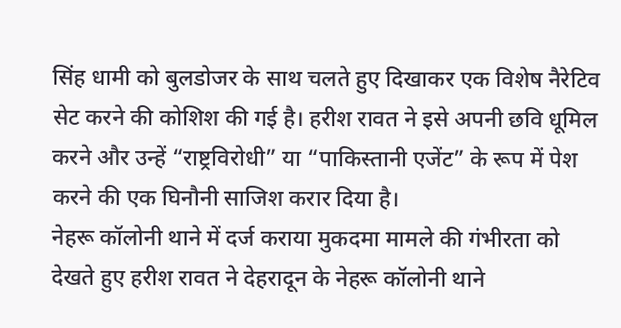सिंह धामी को बुलडोजर के साथ चलते हुए दिखाकर एक विशेष नैरेटिव सेट करने की कोशिश की गई है। हरीश रावत ने इसे अपनी छवि धूमिल करने और उन्हें “राष्ट्रविरोधी” या “पाकिस्तानी एजेंट” के रूप में पेश करने की एक घिनौनी साजिश करार दिया है।
नेहरू कॉलोनी थाने में दर्ज कराया मुकदमा मामले की गंभीरता को देखते हुए हरीश रावत ने देहरादून के नेहरू कॉलोनी थाने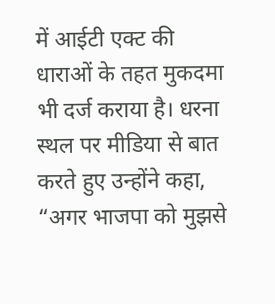में आईटी एक्ट की धाराओं के तहत मुकदमा भी दर्ज कराया है। धरना स्थल पर मीडिया से बात करते हुए उन्होंने कहा, “अगर भाजपा को मुझसे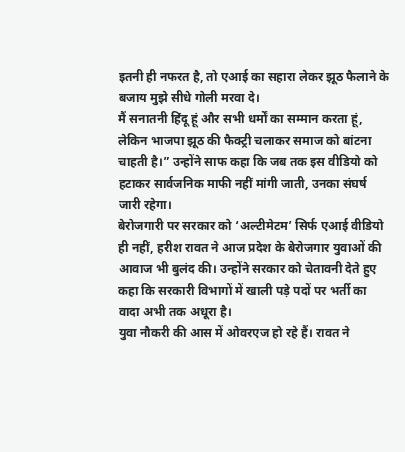इतनी ही नफरत है, तो एआई का सहारा लेकर झूठ फैलाने के बजाय मुझे सीधे गोली मरवा दे।
मैं सनातनी हिंदू हूं और सभी धर्मों का सम्मान करता हूं, लेकिन भाजपा झूठ की फैक्ट्री चलाकर समाज को बांटना चाहती है।” उन्होंने साफ कहा कि जब तक इस वीडियो को हटाकर सार्वजनिक माफी नहीं मांगी जाती, उनका संघर्ष जारी रहेगा।
बेरोजगारी पर सरकार को ‘अल्टीमेटम’ सिर्फ एआई वीडियो ही नहीं, हरीश रावत ने आज प्रदेश के बेरोजगार युवाओं की आवाज भी बुलंद की। उन्होंने सरकार को चेतावनी देते हुए कहा कि सरकारी विभागों में खाली पड़े पदों पर भर्ती का वादा अभी तक अधूरा है।
युवा नौकरी की आस में ओवरएज हो रहे हैं। रावत ने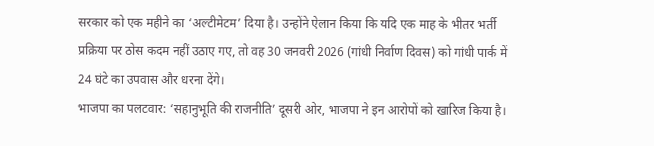सरकार को एक महीने का ‘अल्टीमेटम’ दिया है। उन्होंने ऐलान किया कि यदि एक माह के भीतर भर्ती प्रक्रिया पर ठोस कदम नहीं उठाए गए, तो वह 30 जनवरी 2026 (गांधी निर्वाण दिवस) को गांधी पार्क में 24 घंटे का उपवास और धरना देंगे।
भाजपा का पलटवार: ‘सहानुभूति की राजनीति’ दूसरी ओर, भाजपा ने इन आरोपों को खारिज किया है।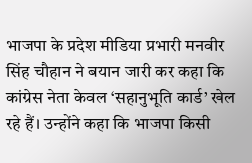भाजपा के प्रदेश मीडिया प्रभारी मनवीर सिंह चौहान ने बयान जारी कर कहा कि कांग्रेस नेता केवल ‘सहानुभूति कार्ड’ खेल रहे हैं। उन्होंने कहा कि भाजपा किसी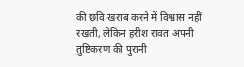की छवि खराब करने में विश्वास नहीं रखती, लेकिन हरीश रावत अपनी तुष्टिकरण की पुरानी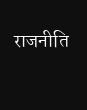राजनीति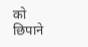को छिपाने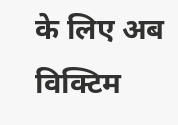के लिए अब विक्टिम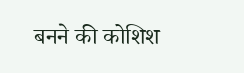बनने की कोशिश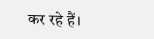कर रहे हैं।